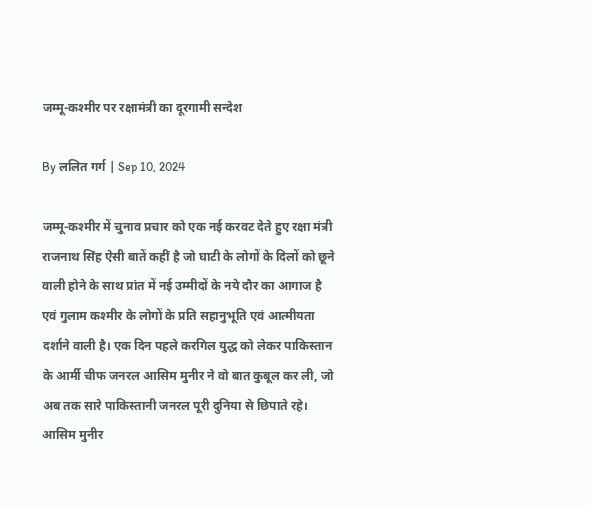जम्मू-कश्मीर पर रक्षामंत्री का दूरगामी सन्देश

By ललित गर्ग | Sep 10, 2024

जम्मू-कश्मीर में चुनाव प्रचार को एक नई करवट देते हुए रक्षा मंत्री राजनाथ सिंह ऐसी बातें कहीं है जो घाटी के लोगों के दिलों को छूने वाली होने के साथ प्रांत में नई उम्मीदों के नये दौर का आगाज है एवं गुलाम कश्मीर के लोगों के प्रति सहानुभूति एवं आत्मीयता दर्शाने वाली है। एक दिन पहले करगिल युद्ध को लेकर पाकिस्तान के आर्मी चीफ जनरल आसिम मुनीर ने वो बात कुबूल कर ली, जो अब तक सारे पाकिस्तानी जनरल पूरी दुनिया से छिपाते रहे। आसिम मुनीर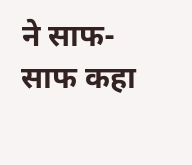ने साफ-साफ कहा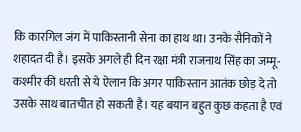कि कारगिल जंग में पाकिस्तानी सेना का हाथ था। उनके सैनिकों ने शहादत दी है। इसके अगले ही दिन रक्षा मंत्री राजनाथ सिंह का जम्मू-कश्मीर की धरती से ये ऐलान कि अगर पाकिस्तान आतंक छोड़ दे तो उसके साथ बातचीत हो सकती है। यह बयान बहुत कुछ कहता है एवं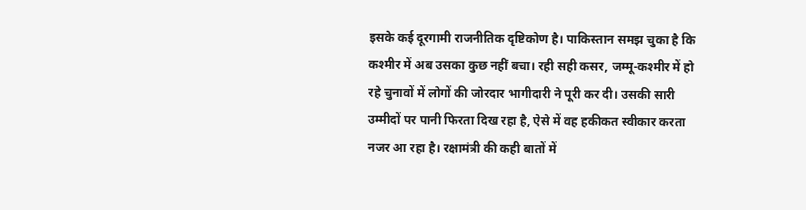इसके कई दूरगामी राजनीतिक दृष्टिकोण है। पाकिस्तान समझ चुका है कि कश्मीर में अब उसका कुछ नहीं बचा। रही सही कसर, जम्मू-कश्मीर में हो रहे चुनावों में लोगों की जोरदार भागीदारी ने पूरी कर दी। उसकी सारी उम्मीदों पर पानी फिरता दिख रहा है, ऐसे में वह हकीकत स्वीकार करता नजर आ रहा है। रक्षामंत्री की कही बातों में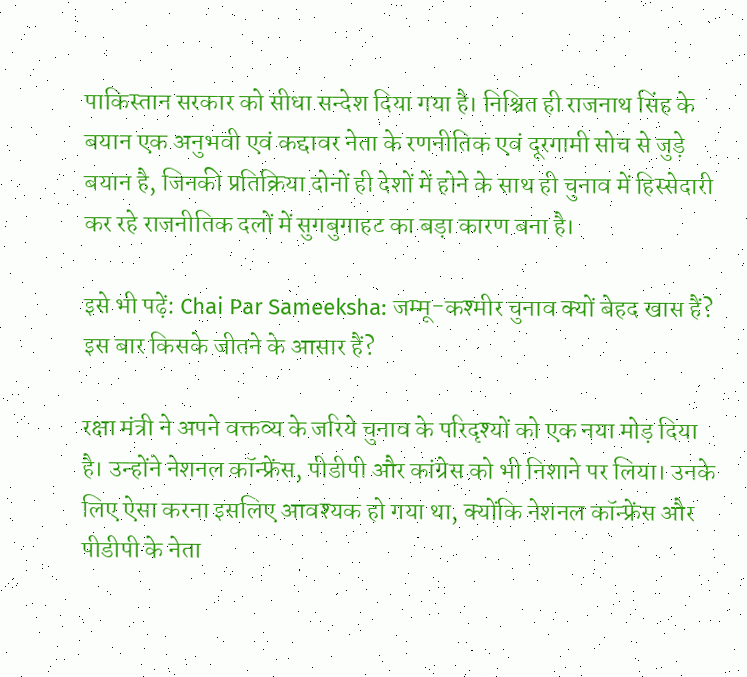पाकिस्तान सरकार को सीधा सन्देश दिया गया है। निश्चित ही राजनाथ सिंह के बयान एक अनुभवी एवं कद्दावर नेता के रणनीतिक एवं दूरगामी सोच से जुड़े बयान है, जिनकी प्रतिक्रिया दोनों ही देशों में होने के साथ ही चुनाव में हिस्सेदारी कर रहे राजनीतिक दलों में सुगबुगाहट का बड़ा कारण बना है।

इसे भी पढ़ें: Chai Par Sameeksha: जम्मू-कश्मीर चुनाव क्यों बेहद खास हैं? इस बार किसके जीतने के आसार हैं?

रक्षा मंत्री ने अपने वक्तव्य के जरिये चुनाव के परिदृश्यों को एक नया मोड़ दिया है। उन्होंने नेशनल कॉन्फ्रेंस, पीडीपी और कांग्रेस को भी निशाने पर लिया। उनके लिए ऐसा करना इसलिए आवश्यक हो गया था, क्योंकि नेशनल कॉन्फ्रेंस और पीडीपी के नेता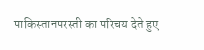पाकिस्तानपरस्ती का परिचय देते हुए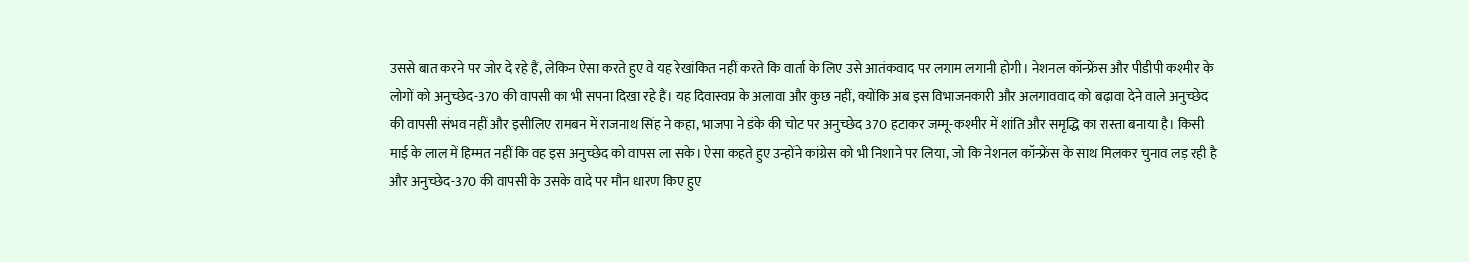उससे बात करने पर जोर दे रहे हैं, लेकिन ऐसा करते हुए वे यह रेखांकित नहीं करते कि वार्ता के लिए उसे आतंकवाद पर लगाम लगानी होगी। नेशनल कॉन्फ्रेंस और पीडीपी कश्मीर के लोगों को अनुच्छेद-370 की वापसी का भी सपना दिखा रहे हैं। यह दिवास्वप्न के अलावा और कुछ नहीं, क्योंकि अब इस विभाजनकारी और अलगाववाद को बढ़ावा देने वाले अनुच्छेद की वापसी संभव नहीं और इसीलिए रामबन में राजनाथ सिंह ने कहा, भाजपा ने डंके की चोट पर अनुच्छेद 370 हटाकर जम्मू-कश्मीर में शांति और समृद्धि का रास्ता बनाया है। किसी माई के लाल में हिम्मत नहीं कि वह इस अनुच्छेद को वापस ला सके। ऐसा कहते हुए उन्होंने कांग्रेस को भी निशाने पर लिया, जो कि नेशनल कॉन्फ्रेंस के साथ मिलकर चुनाव लड़ रही है और अनुच्छेद-370 की वापसी के उसके वादे पर मौन धारण किए हुए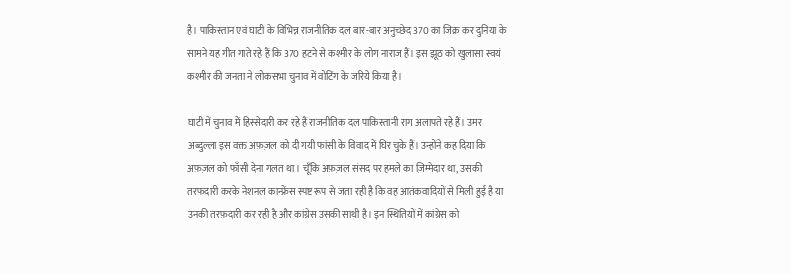है। पाकिस्तान एवं घाटी के विभिन्न राजनीतिक दल बार-बार अनुच्छेद 370 का जिक्र कर दुनिया के सामने यह गीत गाते रहे हैं कि 370 हटने से कश्मीर के लोग नाराज हैं। इस झूठ को खुलासा स्वयं कश्मीर की जनता ने लोकसभा चुनाव में वोटिंग के जरिये किया है।

घाटी में चुनाव में हिस्सेदारी कर रहे हैं राजनीतिक दल पाकिस्तानी राग अलापते रहे हैं। उमर अब्दुल्ला इस वक्त अफ़ज़ल को दी गयी फांसी के विवाद में घिर चुके हैं। उन्होंने कह दिया कि अफ़ज़ल को फाँसी देना गलत था। चूँकि अफ़ज़ल संसद पर हमले का ज़िम्मेदार था, उसकी तरफदारी करके नेशनल कान्फ्रेंस स्पष्ट रूप से जता रही है कि वह आतंकवादियों से मिली हुई है या उनकी तरफ़दारी कर रही है और कांग्रेस उसकी साथी है। इन स्थितियों में कांग्रेस को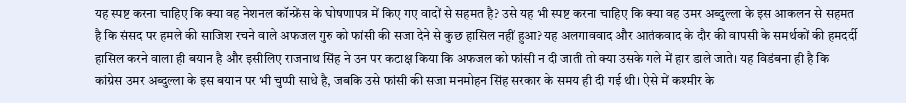यह स्पष्ट करना चाहिए कि क्या वह नेशनल कॉन्फ्रेंस के घोषणापत्र में किए गए वादों से सहमत है? उसे यह भी स्पष्ट करना चाहिए कि क्या वह उमर अब्दुल्ला के इस आकलन से सहमत है कि संसद पर हमले की साजिश रचने वाले अफजल गुरु को फांसी की सजा देने से कुछ हासिल नहीं हुआ? यह अलगाववाद और आतंकवाद के दौर की वापसी के समर्थकों की हमदर्दी हासिल करने वाला ही बयान है और इसीलिए राजनाथ सिंह ने उन पर कटाक्ष किया कि अफजल को फांसी न दी जाती तो क्या उसके गले में हार डाले जाते। यह विडंबना ही है कि कांग्रेस उमर अब्दुल्ला के इस बयान पर भी चुप्पी साधे है, जबकि उसे फांसी की सजा मनमोहन सिंह सरकार के समय ही दी गई थी। ऐसे में कश्मीर के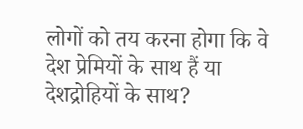लोगों को तय करना होगा कि वे देश प्रेमियों के साथ हैं या देशद्रोहियों के साथ?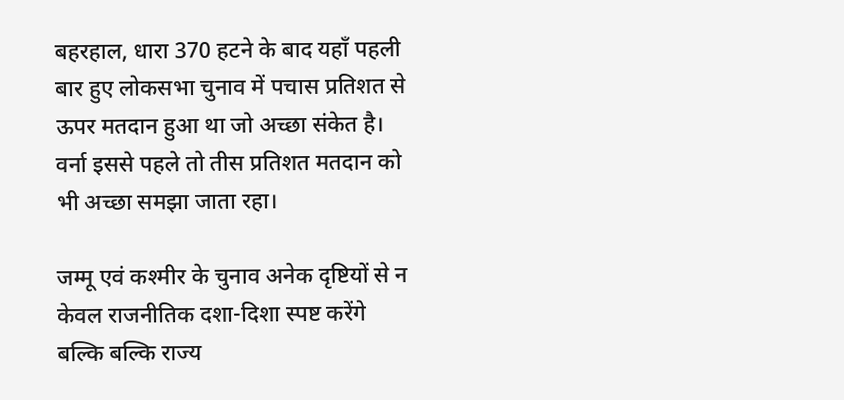बहरहाल, धारा 370 हटने के बाद यहाँ पहली बार हुए लोकसभा चुनाव में पचास प्रतिशत से ऊपर मतदान हुआ था जो अच्छा संकेत है। वर्ना इससे पहले तो तीस प्रतिशत मतदान को भी अच्छा समझा जाता रहा।

जम्मू एवं कश्मीर के चुनाव अनेक दृष्टियों से न केवल राजनीतिक दशा-दिशा स्पष्ट करेंगे बल्कि बल्कि राज्य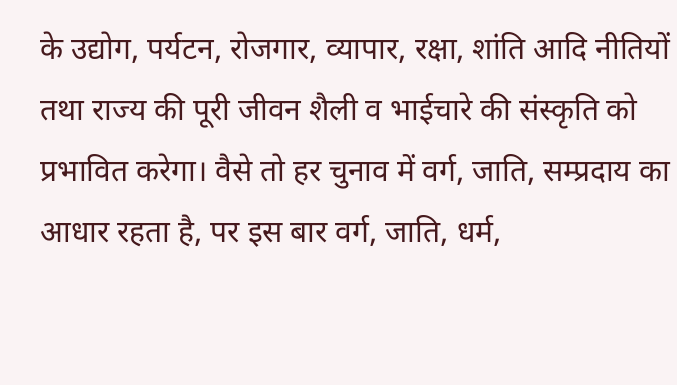के उद्योग, पर्यटन, रोजगार, व्यापार, रक्षा, शांति आदि नीतियों तथा राज्य की पूरी जीवन शैली व भाईचारे की संस्कृति को प्रभावित करेगा। वैसे तो हर चुनाव में वर्ग, जाति, सम्प्रदाय का आधार रहता है, पर इस बार वर्ग, जाति, धर्म,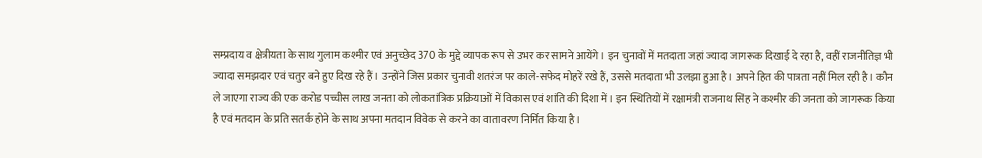सम्प्रदाय व क्षेत्रीयता के साथ गुलाम कश्मीर एवं अनुच्छेद 370 के मुद्दे व्यापक रूप से उभर कर सामने आयेंगे। इन चुनावों में मतदाता जहां ज्यादा जागरूक दिखाई दे रहा है, वहीं राजनीतिज्ञ भी ज्यादा समझदार एवं चतुर बने हुए दिख रहे हैं। उन्होंने जिस प्रकार चुनावी शतरंज पर काले-सफेद मोहरें रखे हैं, उससे मतदाता भी उलझा हुआ है। अपने हित की पात्रता नहीं मिल रही है। कौन ले जाएगा राज्य की एक करोड पच्चीस लाख जनता को लोकतांत्रिक प्रक्रियाओं में विकास एवं शांति की दिशा में। इन स्थितियों में रक्षामंत्री राजनाथ सिंह ने कश्मीर की जनता को जागरूक किया है एवं मतदान के प्रति सतर्क होने के साथ अपना मतदान विवेक से करने का वातावरण निर्मित किया है।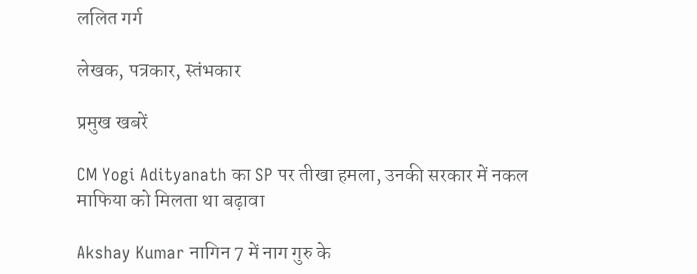ललित गर्ग

लेखक, पत्रकार, स्तंभकार

प्रमुख खबरें

CM Yogi Adityanath का SP पर तीखा हमला, उनकी सरकार में नकल माफिया को मिलता था बढ़ावा

Akshay Kumar नागिन 7 में नाग गुरु के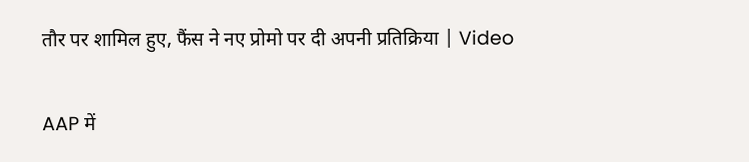तौर पर शामिल हुए, फैंस ने नए प्रोमो पर दी अपनी प्रतिक्रिया | Video

AAP में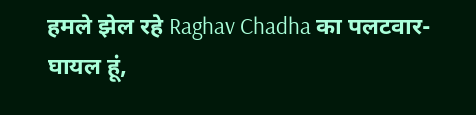हमले झेल रहे Raghav Chadha का पलटवार- घायल हूं,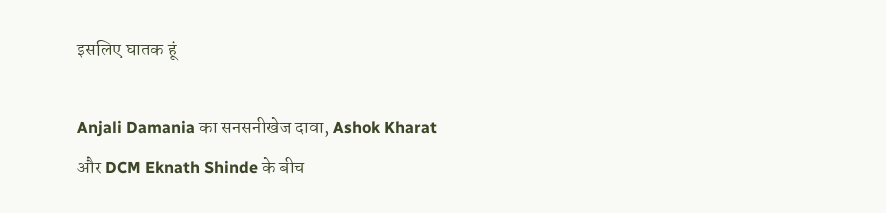इसलिए घातक हूं

Anjali Damania का सनसनीखेज दावा, Ashok Kharat और DCM Eknath Shinde के बीच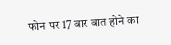फोन पर 17 बार बात होने का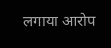लगाया आरोप